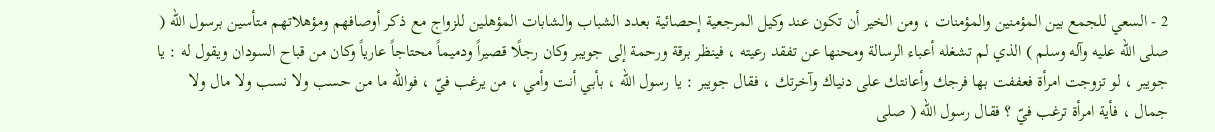2 - السعي للجمع بين المؤمنين والمؤمنات ، ومن الخير أن تكون عند وكيل المرجعية إحصائية بعدد الشباب والشابات المؤهلين للزواج مع ذكر أوصافهم ومؤهلاتهم متأسين برسول الله ( صلى الله عليه وآله وسلم ) الذي لم تشغله أعباء الرسالة ومحنها عن تفقد رعيته ، فينظر برقة ورحمة إلى جويبر وكان رجلًا قصيراً ودميماً محتاجاً عارياً وكان من قباح السودان ويقول له : يا جويبر ، لو تزوجت امرأة فعففت بها فرجك وأعانتك على دنياك وآخرتك ، فقال جويبر : يا رسول الله ، بأبي أنت وأمي ، من يرغب فيّ ، فوالله ما من حسب ولا نسب ولا مال ولا جمال ، فأية امرأة ترغب فيّ ؟ فقال رسول الله ( صلى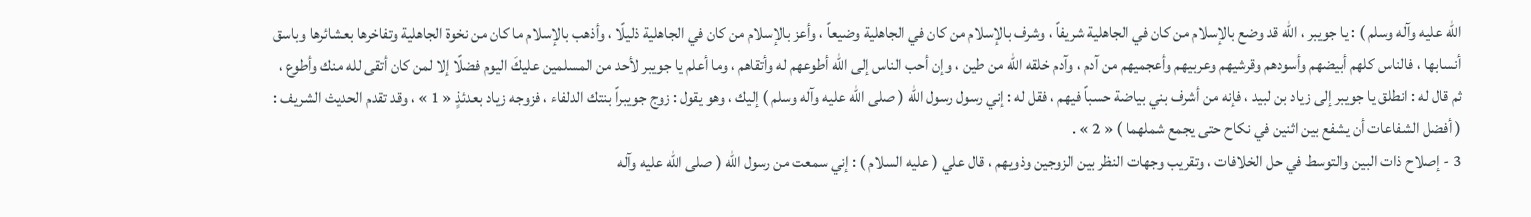الله عليه وآله وسلم ) : يا جويبر ، الله قد وضع بالإسلام من كان في الجاهلية شريفاً ، وشرف بالإسلام من كان في الجاهلية وضيعاً ، وأعز بالإسلام من كان في الجاهلية ذليلًا ، وأذهب بالإسلام ما كان من نخوة الجاهلية وتفاخرها بعشائرها وباسق أنسابها ، فالناس كلهم أبيضهم وأسودهم وقرشيهم وعربيهم وأعجميهم من آدم ، وآدم خلقه الله من طين ، وإن أحب الناس إلى الله أطوعهم له وأتقاهم ، وما أعلم يا جويبر لأحد من المسلمين عليكَ اليوم فضلًا إلا لمن كان أتقى لله منك وأطوع ، ثم قال له : انطلق يا جويبر إلى زياد بن لبيد ، فإنه من أشرف بني بياضة حسباً فيهم ، فقل له : إني رسول رسول الله ( صلى الله عليه وآله وسلم ) إليك ، وهو يقول : زوج جويبراً بنتك الدلفاء ، فزوجه زياد بعدئذٍ « 1 » ، وقد تقدم الحديث الشريف :
( أفضل الشفاعات أن يشفع بين اثنين في نكاح حتى يجمع شملهما ) « 2 » .
3 - إصلاح ذات البين والتوسط في حل الخلافات ، وتقريب وجهات النظر بين الزوجين وذويهم ، قال علي ( عليه السلام ) : إني سمعت من رسول الله ( صلى الله عليه وآله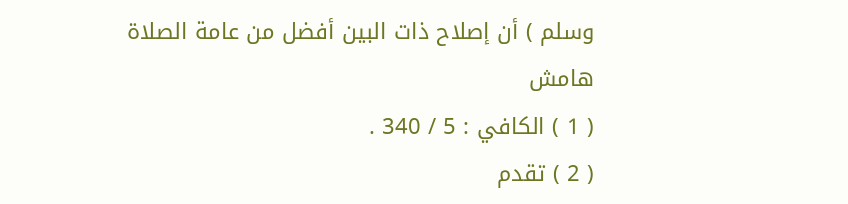وسلم ) أن إصلاح ذات البين أفضل من عامة الصلاة
هامش
( 1 ) الكافي : 5 / 340 .
( 2 ) تقدم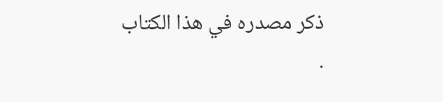ذكر مصدره في هذا الكتاب .